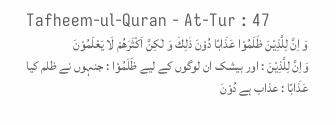Tafheem-ul-Quran - At-Tur : 47
وَ اِنَّ لِلَّذِیْنَ ظَلَمُوْا عَذَابًا دُوْنَ ذٰلِكَ وَ لٰكِنَّ اَكْثَرَهُمْ لَا یَعْلَمُوْنَ
وَاِنَّ لِلَّذِيْنَ : اور بیشک ان لوگوں کے لیے ظَلَمُوْا : جنہوں نے ظلم کیا عَذَابًا : عذاب ہے دُوْنَ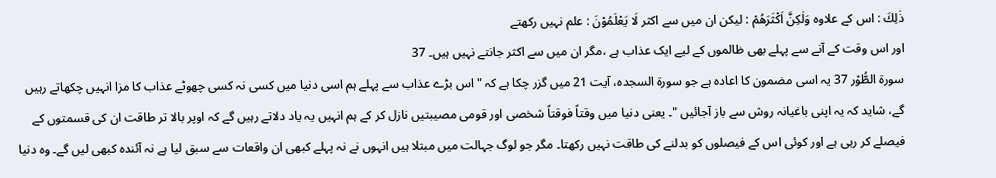ذٰلِكَ : اس کے علاوہ وَلٰكِنَّ اَكْثَرَهُمْ : لیکن ان میں سے اکثر لَا يَعْلَمُوْنَ : علم نہیں رکھتے
اور اس وقت کے آنے سے پہلے بھی ظالموں کے لیے ایک عذاب ہے ،مگر ان میں سے اکثر جانتے نہیں ہیں۔ 37
سورة الطُّوْر 37 یہ اسی مضمون کا اعادہ ہے جو سورة السجدہ، آیت 21 میں گزر چکا ہے کہ " اس بڑے عذاب سے پہلے ہم اسی دنیا میں کسی نہ کسی چھوٹے عذاب کا مزا انہیں چکھاتے رہیں گے، شاید کہ یہ اپنی باغیانہ روش سے باز آجائیں "۔ یعنی دنیا میں وقتاً فوقتاً شخصی اور قومی مصیبتیں نازل کر کے ہم انہیں یہ یاد دلاتے رہیں گے کہ اوپر بالا تر طاقت ان کی قسمتوں کے فیصلے کر رہی ہے اور کوئی اس کے فیصلوں کو بدلنے کی طاقت نہیں رکھتا۔ مگر جو لوگ جہالت میں مبتلا ہیں انہوں نے نہ پہلے کبھی ان واقعات سے سبق لیا ہے نہ آئندہ کبھی لیں گے۔ وہ دنیا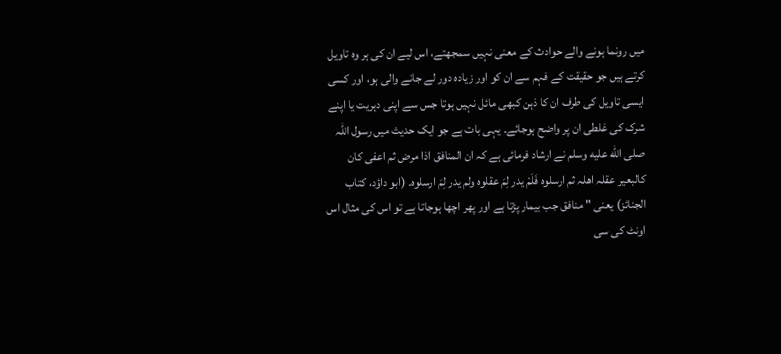میں رونما ہونے والے حوادث کے معنی نہیں سمجھتے، اس لیے ان کی ہر وہ تاویل کرتے ہیں جو حقیقت کے فہم سے ان کو اور زیادہ دور لے جانے والی ہو، اور کسی ایسی تاویل کی طرف ان کا ذہن کبھی مائل نہیں ہوتا جس سے اپنی دہریت یا اپنے شرک کی غلطی ان پر واضح ہوجائے۔ یہی بات ہے جو ایک حدیث میں رسول اللہ صلى الله عليه وسلم نے ارشاد فرمائی ہے کہ ان المنافق اذا مرض ثم اعفی کان کالبعیر عقلہ اھلہ ثم ارسلوہ فَلَمْ یدر لِمَ عقلوہ ولم یدر لِمَ ارسلوہ۔ (ابو داؤد، کتاب الجنائز) یعنی " منافق جب بیمار پڑتا ہے اور پھر اچھا ہوجاتا ہے تو اس کی مثال اس اونٹ کی سی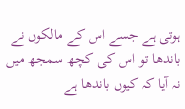ہوتی ہے جسے اس کے مالکوں نے باندھا تو اس کی کچھ سمجھ میں نہ آیا کہ کیوں باندھا ہے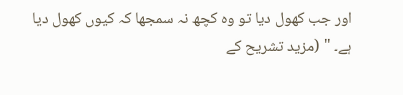اور جب کھول دیا تو وہ کچھ نہ سمجھا کہ کیوں کھول دیا ہے۔ " (مزید تشریح کے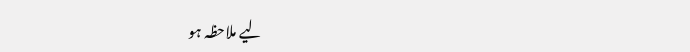لیے ملاحظہ ہو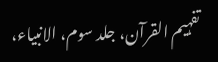تفہیم القرآن، جلد سوم، الانبیاء،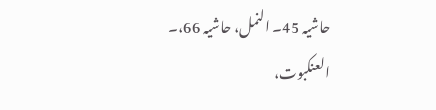حاشیہ 45۔ النمل، حاشیہ 66،۔ العنکبوت،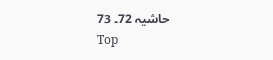حاشیہ 72۔ 73
Top